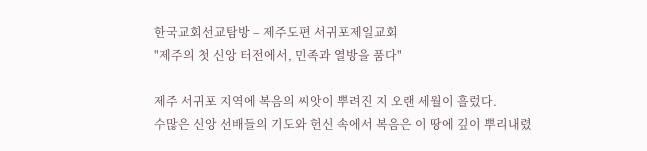한국교회선교탐방 – 제주도편 서귀포제일교회
"제주의 첫 신앙 터전에서, 민족과 열방을 품다"

제주 서귀포 지역에 복음의 씨앗이 뿌려진 지 오랜 세월이 흘렀다.
수많은 신앙 선배들의 기도와 헌신 속에서 복음은 이 땅에 깊이 뿌리내렸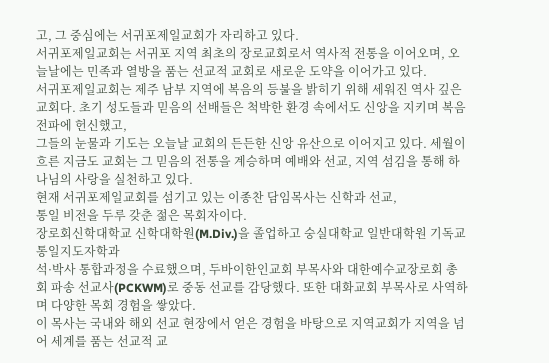고, 그 중심에는 서귀포제일교회가 자리하고 있다.
서귀포제일교회는 서귀포 지역 최초의 장로교회로서 역사적 전통을 이어오며, 오늘날에는 민족과 열방을 품는 선교적 교회로 새로운 도약을 이어가고 있다.
서귀포제일교회는 제주 남부 지역에 복음의 등불을 밝히기 위해 세워진 역사 깊은 교회다. 초기 성도들과 믿음의 선배들은 척박한 환경 속에서도 신앙을 지키며 복음 전파에 헌신했고,
그들의 눈물과 기도는 오늘날 교회의 든든한 신앙 유산으로 이어지고 있다. 세월이 흐른 지금도 교회는 그 믿음의 전통을 계승하며 예배와 선교, 지역 섬김을 통해 하나님의 사랑을 실천하고 있다.
현재 서귀포제일교회를 섬기고 있는 이종찬 담임목사는 신학과 선교,
통일 비전을 두루 갖춘 젊은 목회자이다.
장로회신학대학교 신학대학원(M.Div.)을 졸업하고 숭실대학교 일반대학원 기독교통일지도자학과
석·박사 통합과정을 수료했으며, 두바이한인교회 부목사와 대한예수교장로회 총회 파송 선교사(PCKWM)로 중동 선교를 감당했다. 또한 대화교회 부목사로 사역하며 다양한 목회 경험을 쌓았다.
이 목사는 국내와 해외 선교 현장에서 얻은 경험을 바탕으로 지역교회가 지역을 넘어 세계를 품는 선교적 교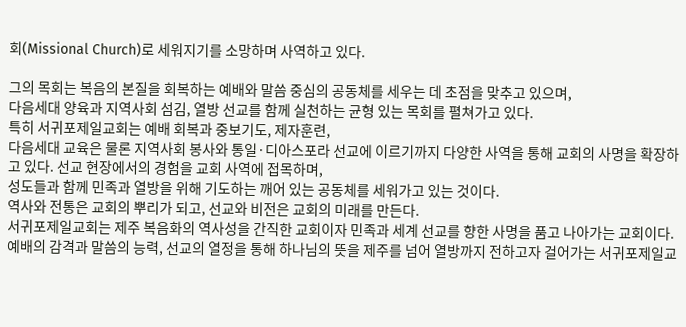회(Missional Church)로 세워지기를 소망하며 사역하고 있다.

그의 목회는 복음의 본질을 회복하는 예배와 말씀 중심의 공동체를 세우는 데 초점을 맞추고 있으며,
다음세대 양육과 지역사회 섬김, 열방 선교를 함께 실천하는 균형 있는 목회를 펼쳐가고 있다.
특히 서귀포제일교회는 예배 회복과 중보기도, 제자훈련,
다음세대 교육은 물론 지역사회 봉사와 통일·디아스포라 선교에 이르기까지 다양한 사역을 통해 교회의 사명을 확장하고 있다. 선교 현장에서의 경험을 교회 사역에 접목하며,
성도들과 함께 민족과 열방을 위해 기도하는 깨어 있는 공동체를 세워가고 있는 것이다.
역사와 전통은 교회의 뿌리가 되고, 선교와 비전은 교회의 미래를 만든다.
서귀포제일교회는 제주 복음화의 역사성을 간직한 교회이자 민족과 세계 선교를 향한 사명을 품고 나아가는 교회이다.
예배의 감격과 말씀의 능력, 선교의 열정을 통해 하나님의 뜻을 제주를 넘어 열방까지 전하고자 걸어가는 서귀포제일교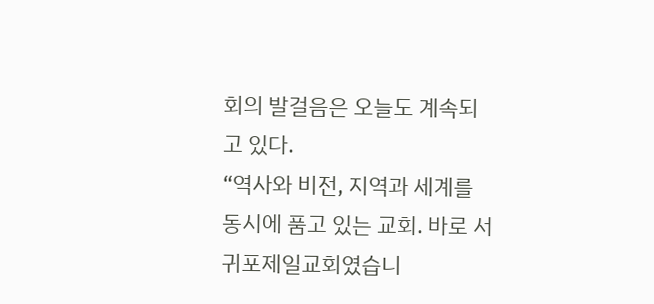회의 발걸음은 오늘도 계속되고 있다.
“역사와 비전, 지역과 세계를 동시에 품고 있는 교회. 바로 서귀포제일교회였습니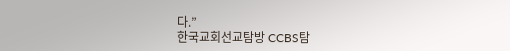다.”
한국교회선교탐방 CCBS탐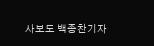사보도 백종찬기자